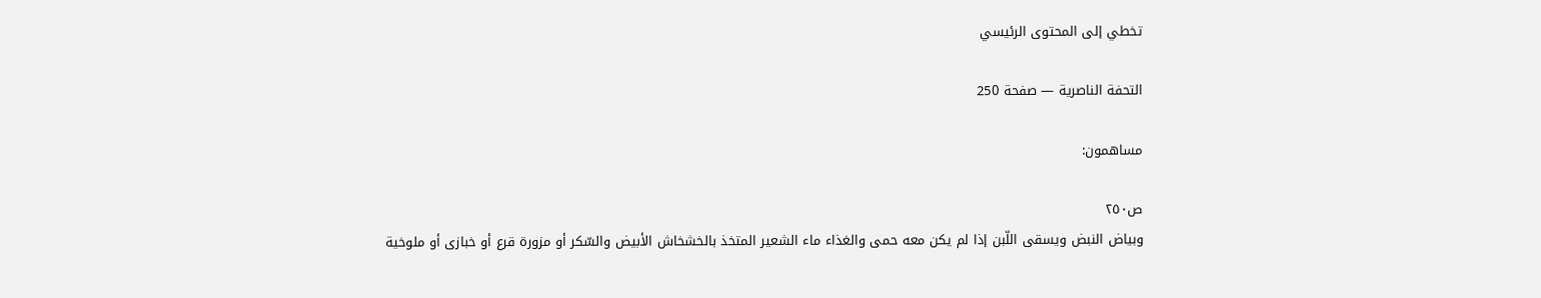تخطي إلى المحتوى الرئيسي

التحفة الناصرية — صفحة 250

مساهمون:

ص٢٥٠
وبياض النبض ويسقى اللّبن إذا لم يكن معه حمى والغذاء ماء الشعير المتخذ بالخشخاش الأبيض والسّكر أو مزورة قرع أو خبازى أو ملوخية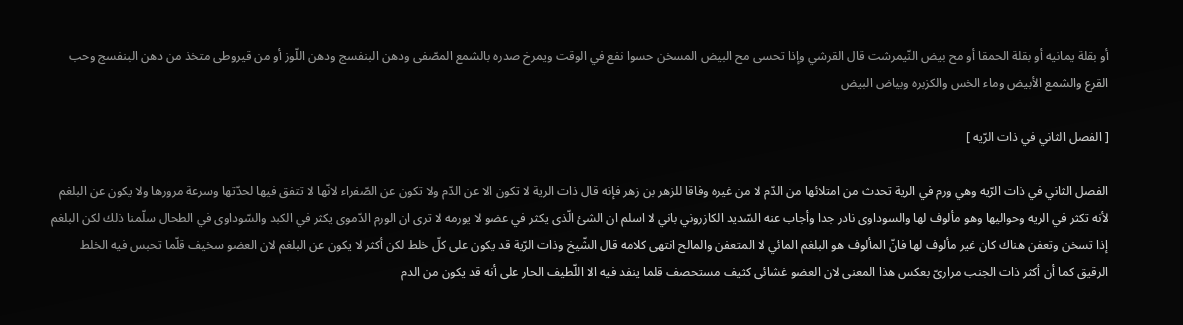أو بقلة يمانيه أو بقلة الحمقا أو مح بيض النّيمرشت قال القرشي وإذا تحسى مح البيض المسخن حسوا نفع في الوقت ويمرخ صدره بالشمع المصّفى ودهن البنفسج ودهن اللّوز أو من قيروطى متخذ من دهن البنفسج وحب القرع والشمع الأبيض وماء الخس والكزبره وبياض البيض

[ الفصل الثاني في ذات الرّيه ]

الفصل الثاني في ذات الرّيه وهي ورم في الرية تحدث من امتلائها من الدّم لا من غيره وفاقا للزهر بن زهر فإنه قال ذات الرية لا تكون الا عن الدّم ولا تكون عن الصّفراء لانّها لا تتفق فيها لحدّتها وسرعة مرورها ولا يكون عن البلغم لأنه تكثر في الريه وحواليها وهو مألوف لها والسوداوى نادر جدا وأجاب عنه السّديد الكازروني باني لا اسلم ان الشئ الّذى يكثر في عضو لا يورمه لا ترى ان الورم الدّموى يكثر في الكبد والسّوداوى في الطحال سلّمنا ذلك لكن البلغم إذا تسخن وتعفن هناك كان غير مألوف لها فانّ المألوف هو البلغم المائي لا المتعفن والمالح انتهى كلامه قال الشّيخ وذات الرّية قد يكون على كلّ خلط لكن أكثر لا يكون عن البلغم لان العضو سخيف قلّما تحبس فيه الخلط الرقيق كما أن أكثر ذات الجنب مرارىّ بعكس هذا المعنى لان العضو غشائى كثيف مستحصف قلما ينفد فيه الا اللّطيف الحار على أنه قد يكون من الدم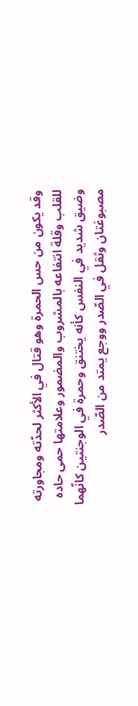وقد يكون من حس الحمرة وهو قتال في الأكثر لحدّته ومجاورته للقلب وقلة انتفاعه بالمشروب والمضمور وعلامتها حمى حاده وضيق شديد في النفس كأنه يختنق وحمرة في الوجنتين كانّهما مصبوغتان وثقل في الصّدر ووجع يمتد من الصّدر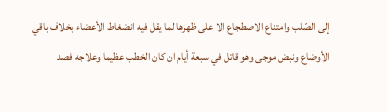إلى الصّلب وامتناع الاصطجاع الا على ظهرها لما يقل فيه انضغاط الأعضاء بخلاف باقي الأوضاع ونبض موجى وهو قاتل في سبعة أيام ان كان الخطب عظيما وعلاجه فصد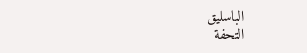الباسليق
التحفة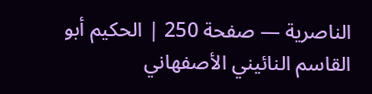الناصرية — صفحة 250 | الحكيم أبو القاسم النائيني الأصفهاني